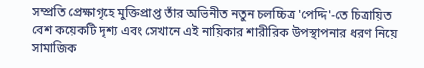সম্প্রতি প্রেক্ষাগৃহে মুক্তিপ্রাপ্ত তাঁর অভিনীত নতুন চলচ্চিত্র 'পেদ্দি'-তে চিত্রায়িত বেশ কয়েকটি দৃশ্য এবং সেখানে এই নায়িকার শারীরিক উপস্থাপনার ধরণ নিয়ে সামাজিক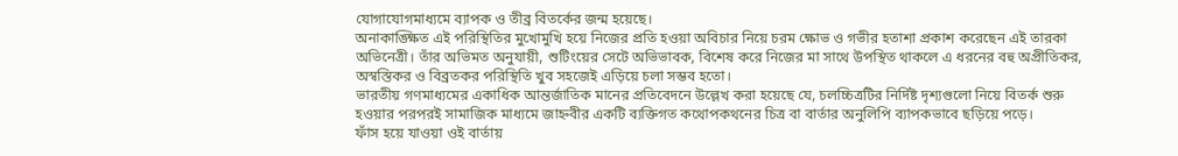যোগাযোগমাধ্যমে ব্যাপক ও তীব্র বিতর্কের জন্ম হয়েছে।
অনাকাঙ্ক্ষিত এই পরিস্থিতির মুখোমুখি হয়ে নিজের প্রতি হওয়া অবিচার নিয়ে চরম ক্ষোভ ও গভীর হতাশা প্রকাশ করেছেন এই তারকা অভিনেত্রী। তাঁর অভিমত অনুযায়ী, শুটিংয়ের সেটে অভিভাবক, বিশেষ করে নিজের মা সাথে উপস্থিত থাকলে এ ধরনের বহু অপ্রীতিকর, অস্বস্তিকর ও বিব্রতকর পরিস্থিতি খুব সহজেই এড়িয়ে চলা সম্ভব হতো।
ভারতীয় গণমাধ্যমের একাধিক আন্তর্জাতিক মানের প্রতিবেদনে উল্লেখ করা হয়েছে যে, চলচ্চিত্রটির নির্দিষ্ট দৃশ্যগুলো নিয়ে বিতর্ক শুরু হওয়ার পরপরই সামাজিক মাধ্যমে জাহ্নবীর একটি ব্যক্তিগত কথোপকথনের চিত্র বা বার্তার অনুলিপি ব্যাপকভাবে ছড়িয়ে পড়ে।
ফাঁস হয়ে যাওয়া ওই বার্তায়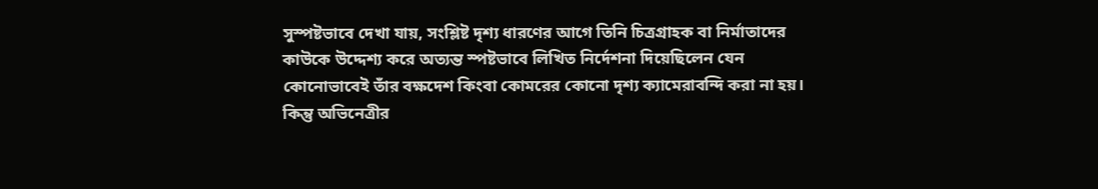সুস্পষ্টভাবে দেখা যায়, সংশ্লিষ্ট দৃশ্য ধারণের আগে তিনি চিত্রগ্রাহক বা নির্মাতাদের কাউকে উদ্দেশ্য করে অত্যন্ত স্পষ্টভাবে লিখিত নির্দেশনা দিয়েছিলেন যেন কোনোভাবেই তাঁর বক্ষদেশ কিংবা কোমরের কোনো দৃশ্য ক্যামেরাবন্দি করা না হয়।
কিন্তু অভিনেত্রীর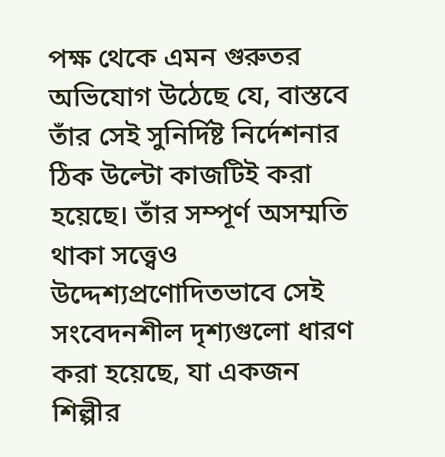পক্ষ থেকে এমন গুরুতর অভিযোগ উঠেছে যে, বাস্তবে তাঁর সেই সুনির্দিষ্ট নির্দেশনার ঠিক উল্টো কাজটিই করা হয়েছে। তাঁর সম্পূর্ণ অসম্মতি থাকা সত্ত্বেও উদ্দেশ্যপ্রণোদিতভাবে সেই সংবেদনশীল দৃশ্যগুলো ধারণ করা হয়েছে, যা একজন শিল্পীর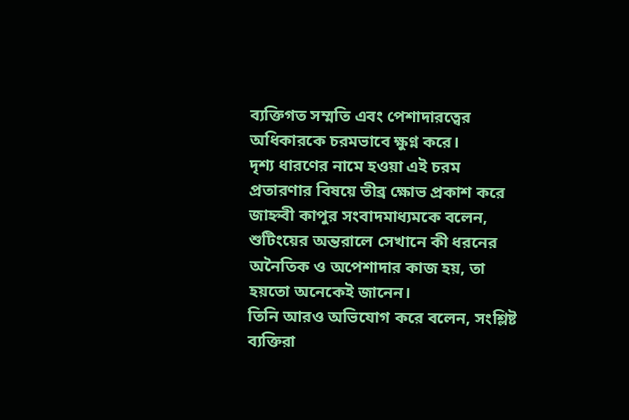ব্যক্তিগত সম্মতি এবং পেশাদারত্বের অধিকারকে চরমভাবে ক্ষুণ্ন করে।
দৃশ্য ধারণের নামে হওয়া এই চরম প্রতারণার বিষয়ে তীব্র ক্ষোভ প্রকাশ করে জাহ্নবী কাপুর সংবাদমাধ্যমকে বলেন, শুটিংয়ের অন্তরালে সেখানে কী ধরনের অনৈতিক ও অপেশাদার কাজ হয়, তা হয়তো অনেকেই জানেন।
তিনি আরও অভিযোগ করে বলেন, সংশ্লিষ্ট ব্যক্তিরা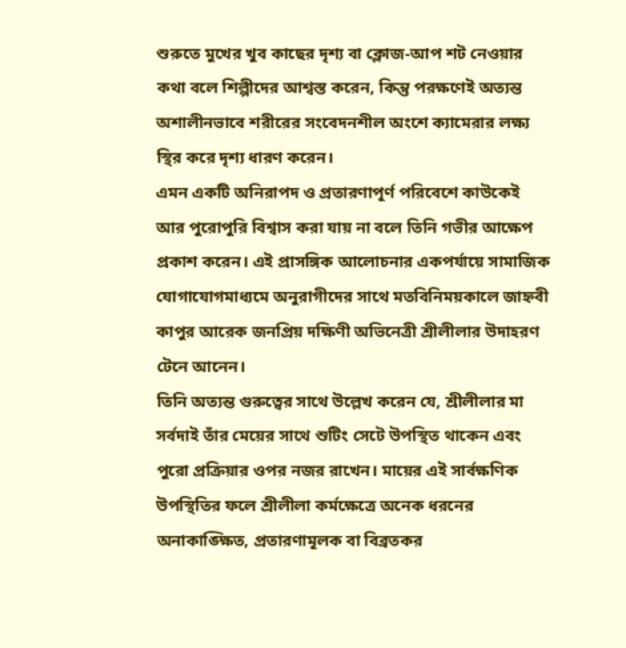শুরুতে মুখের খুব কাছের দৃশ্য বা ক্লোজ-আপ শট নেওয়ার কথা বলে শিল্পীদের আশ্বস্ত করেন, কিন্তু পরক্ষণেই অত্যন্ত অশালীনভাবে শরীরের সংবেদনশীল অংশে ক্যামেরার লক্ষ্য স্থির করে দৃশ্য ধারণ করেন।
এমন একটি অনিরাপদ ও প্রতারণাপূর্ণ পরিবেশে কাউকেই আর পুরোপুরি বিশ্বাস করা যায় না বলে তিনি গভীর আক্ষেপ প্রকাশ করেন। এই প্রাসঙ্গিক আলোচনার একপর্যায়ে সামাজিক যোগাযোগমাধ্যমে অনুরাগীদের সাথে মতবিনিময়কালে জাহ্নবী কাপুর আরেক জনপ্রিয় দক্ষিণী অভিনেত্রী শ্রীলীলার উদাহরণ টেনে আনেন।
তিনি অত্যন্ত গুরুত্বের সাথে উল্লেখ করেন যে, শ্রীলীলার মা সর্বদাই তাঁর মেয়ের সাথে শুটিং সেটে উপস্থিত থাকেন এবং পুরো প্রক্রিয়ার ওপর নজর রাখেন। মায়ের এই সার্বক্ষণিক উপস্থিতির ফলে শ্রীলীলা কর্মক্ষেত্রে অনেক ধরনের অনাকাঙ্ক্ষিত, প্রতারণামূলক বা বিব্রতকর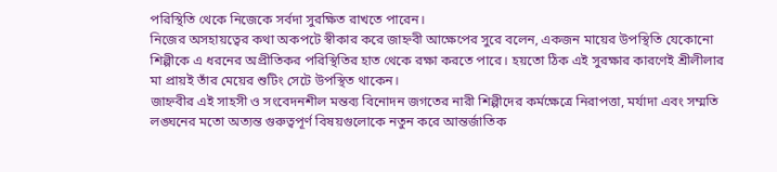পরিস্থিতি থেকে নিজেকে সর্বদা সুরক্ষিত রাখতে পারেন।
নিজের অসহায়ত্বের কথা অকপটে স্বীকার করে জাহ্নবী আক্ষেপের সুরে বলেন, একজন মায়ের উপস্থিতি যেকোনো শিল্পীকে এ ধরনের অপ্রীতিকর পরিস্থিতির হাত থেকে রক্ষা করতে পারে। হয়তো ঠিক এই সুরক্ষার কারণেই শ্রীলীলার মা প্রায়ই তাঁর মেয়ের শুটিং সেটে উপস্থিত থাকেন।
জাহ্নবীর এই সাহসী ও সংবেদনশীল মন্তব্য বিনোদন জগতের নারী শিল্পীদের কর্মক্ষেত্রে নিরাপত্তা, মর্যাদা এবং সম্মতি লঙ্ঘনের মতো অত্যন্ত গুরুত্বপূর্ণ বিষয়গুলোকে নতুন করে আন্তর্জাতিক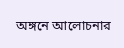অঙ্গনে আলোচনার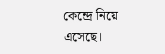কেন্দ্রে নিয়ে এসেছে।